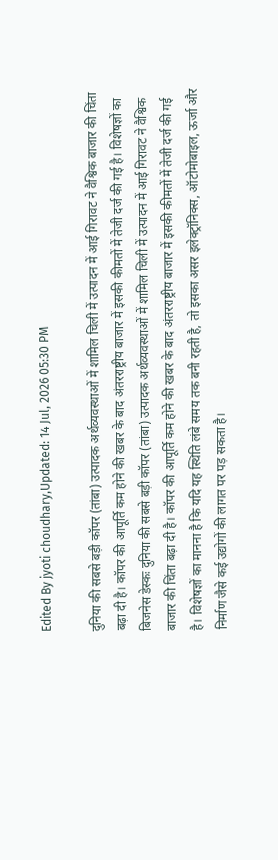Edited By jyoti choudhary,Updated: 14 Jul, 2026 05:30 PM

दुनिया की सबसे बड़ी कॉपर (तांबा) उत्पादक अर्थव्यवस्थाओं में शामिल चिली में उत्पादन में आई गिरावट ने वैश्विक बाजार की चिंता बढ़ा दी है। कॉपर की आपूर्ति कम होने की खबर के बाद अंतरराष्ट्रीय बाजार में इसकी कीमतों में तेजी दर्ज की गई है। विशेषज्ञों का
बिजनेस डेस्कः दुनिया की सबसे बड़ी कॉपर (तांबा) उत्पादक अर्थव्यवस्थाओं में शामिल चिली में उत्पादन में आई गिरावट ने वैश्विक बाजार की चिंता बढ़ा दी है। कॉपर की आपूर्ति कम होने की खबर के बाद अंतरराष्ट्रीय बाजार में इसकी कीमतों में तेजी दर्ज की गई है। विशेषज्ञों का मानना है कि यदि यह स्थिति लंबे समय तक बनी रहती है, तो इसका असर इलेक्ट्रॉनिक्स, ऑटोमोबाइल, ऊर्जा और निर्माण जैसे कई उद्योगों की लागत पर पड़ सकता है।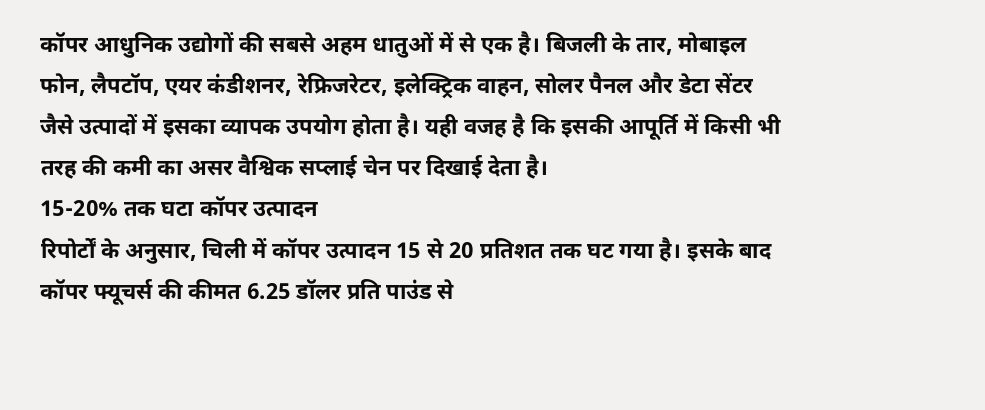कॉपर आधुनिक उद्योगों की सबसे अहम धातुओं में से एक है। बिजली के तार, मोबाइल फोन, लैपटॉप, एयर कंडीशनर, रेफ्रिजरेटर, इलेक्ट्रिक वाहन, सोलर पैनल और डेटा सेंटर जैसे उत्पादों में इसका व्यापक उपयोग होता है। यही वजह है कि इसकी आपूर्ति में किसी भी तरह की कमी का असर वैश्विक सप्लाई चेन पर दिखाई देता है।
15-20% तक घटा कॉपर उत्पादन
रिपोर्टों के अनुसार, चिली में कॉपर उत्पादन 15 से 20 प्रतिशत तक घट गया है। इसके बाद कॉपर फ्यूचर्स की कीमत 6.25 डॉलर प्रति पाउंड से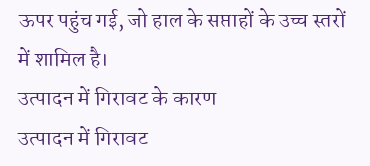ऊपर पहुंच गई, जो हाल के सप्ताहों के उच्च स्तरों में शामिल है।
उत्पादन में गिरावट के कारण
उत्पादन में गिरावट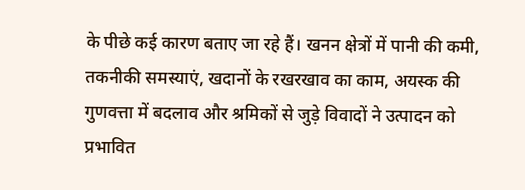के पीछे कई कारण बताए जा रहे हैं। खनन क्षेत्रों में पानी की कमी, तकनीकी समस्याएं, खदानों के रखरखाव का काम, अयस्क की गुणवत्ता में बदलाव और श्रमिकों से जुड़े विवादों ने उत्पादन को प्रभावित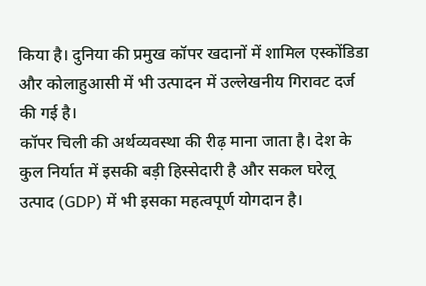किया है। दुनिया की प्रमुख कॉपर खदानों में शामिल एस्कोंडिडा और कोलाहुआसी में भी उत्पादन में उल्लेखनीय गिरावट दर्ज की गई है।
कॉपर चिली की अर्थव्यवस्था की रीढ़ माना जाता है। देश के कुल निर्यात में इसकी बड़ी हिस्सेदारी है और सकल घरेलू उत्पाद (GDP) में भी इसका महत्वपूर्ण योगदान है।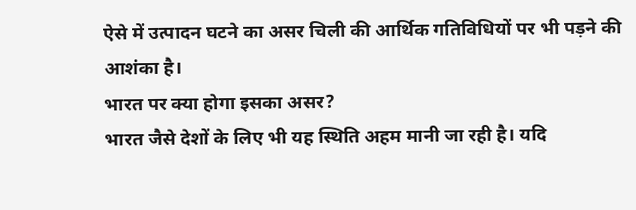ऐसे में उत्पादन घटने का असर चिली की आर्थिक गतिविधियों पर भी पड़ने की आशंका है।
भारत पर क्या होगा इसका असर?
भारत जैसे देशों के लिए भी यह स्थिति अहम मानी जा रही है। यदि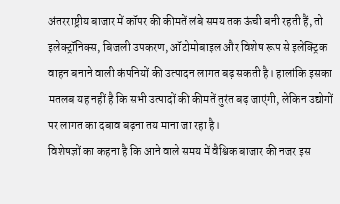अंतरराष्ट्रीय बाजार में कॉपर की कीमतें लंबे समय तक ऊंची बनी रहती हैं, तो इलेक्ट्रॉनिक्स, बिजली उपकरण, ऑटोमोबाइल और विशेष रूप से इलेक्ट्रिक वाहन बनाने वाली कंपनियों की उत्पादन लागत बढ़ सकती है। हालांकि इसका मतलब यह नहीं है कि सभी उत्पादों की कीमतें तुरंत बढ़ जाएंगी, लेकिन उद्योगों पर लागत का दबाव बढ़ना तय माना जा रहा है।
विशेषज्ञों का कहना है कि आने वाले समय में वैश्विक बाजार की नजर इस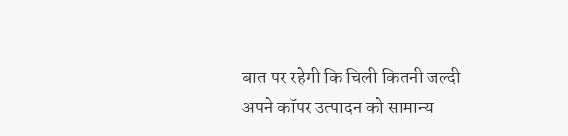बात पर रहेगी कि चिली कितनी जल्दी अपने कॉपर उत्पादन को सामान्य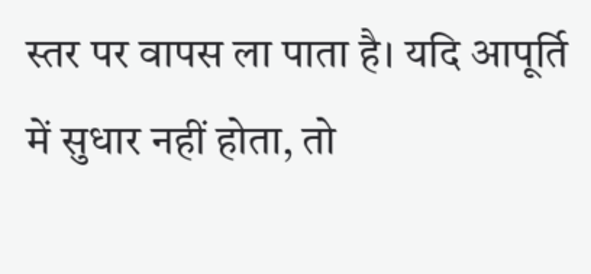स्तर पर वापस ला पाता है। यदि आपूर्ति में सुधार नहीं होता, तो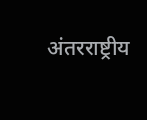अंतरराष्ट्रीय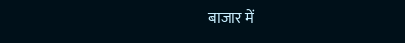बाजार में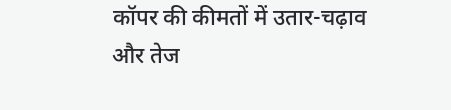कॉपर की कीमतों में उतार-चढ़ाव और तेज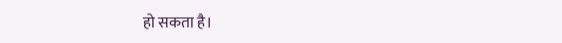हो सकता है।